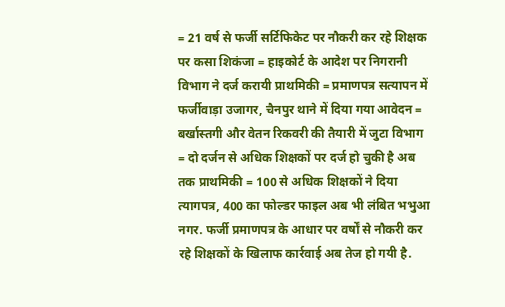= 21 वर्ष से फर्जी सर्टिफिकेट पर नौकरी कर रहे शिक्षक पर कसा शिकंजा = हाइकोर्ट के आदेश पर निगरानी विभाग ने दर्ज करायी प्राथमिकी = प्रमाणपत्र सत्यापन में फर्जीवाड़ा उजागर, चैनपुर थाने में दिया गया आवेदन = बर्खास्तगी और वेतन रिकवरी की तैयारी में जुटा विभाग = दो दर्जन से अधिक शिक्षकों पर दर्ज हो चुकी है अब तक प्राथमिकी = 100 से अधिक शिक्षकों ने दिया त्यागपत्र, 400 का फोल्डर फाइल अब भी लंबित भभुआ नगर. फर्जी प्रमाणपत्र के आधार पर वर्षों से नौकरी कर रहे शिक्षकों के खिलाफ कार्रवाई अब तेज हो गयी है.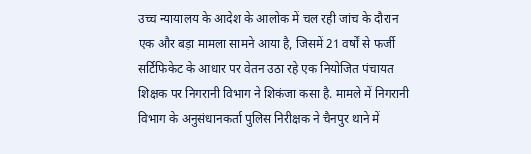उच्च न्यायालय के आदेश के आलोक में चल रही जांच के दौरान एक और बड़ा मामला सामने आया है, जिसमें 21 वर्षों से फर्जी सर्टिफिकेट के आधार पर वेतन उठा रहे एक नियोजित पंचायत शिक्षक पर निगरानी विभाग ने शिकंजा कसा है. मामले में निगरानी विभाग के अनुसंधानकर्ता पुलिस निरीक्षक ने चैनपुर थाने में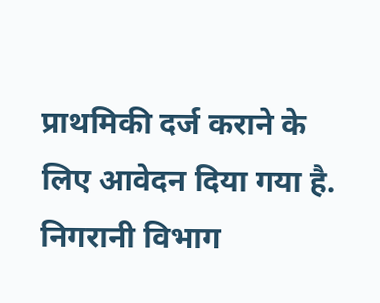प्राथमिकी दर्ज कराने के लिए आवेदन दिया गया है. निगरानी विभाग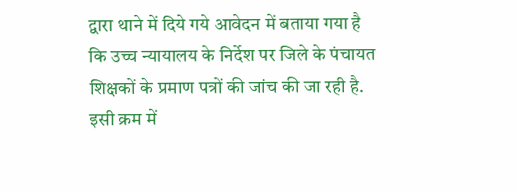द्वारा थाने में दिये गये आवेदन में बताया गया है कि उच्च न्यायालय के निर्देश पर जिले के पंचायत शिक्षकों के प्रमाण पत्रों की जांच की जा रही है. इसी क्रम में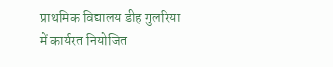प्राथमिक विद्यालय डीह गुलरिया में कार्यरत नियोजित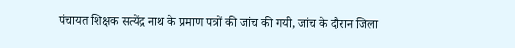पंचायत शिक्षक सत्येंद्र नाथ के प्रमाण पत्रों की जांच की गयी, जांच के दौरान जिला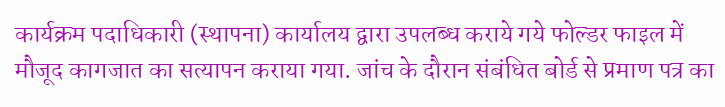कार्यक्रम पदाधिकारी (स्थापना) कार्यालय द्वारा उपलब्ध कराये गये फोल्डर फाइल में मौजूद कागजात का सत्यापन कराया गया. जांच के दौरान संबंधित बोर्ड से प्रमाण पत्र का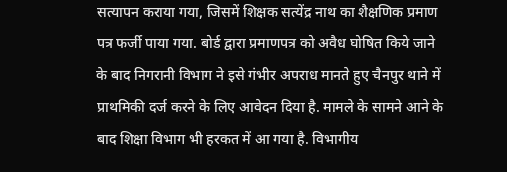सत्यापन कराया गया, जिसमें शिक्षक सत्येंद्र नाथ का शैक्षणिक प्रमाण पत्र फर्जी पाया गया. बोर्ड द्वारा प्रमाणपत्र को अवैध घोषित किये जाने के बाद निगरानी विभाग ने इसे गंभीर अपराध मानते हुए चैनपुर थाने में प्राथमिकी दर्ज करने के लिए आवेदन दिया है. मामले के सामने आने के बाद शिक्षा विभाग भी हरकत में आ गया है. विभागीय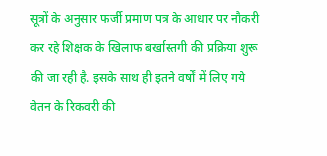सूत्रों के अनुसार फर्जी प्रमाण पत्र के आधार पर नौकरी कर रहे शिक्षक के खिलाफ बर्खास्तगी की प्रक्रिया शुरू की जा रही है. इसके साथ ही इतने वर्षों में लिए गये वेतन के रिकवरी की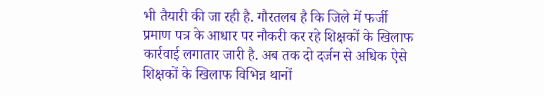भी तैयारी की जा रही है. गौरतलब है कि जिले में फर्जी प्रमाण पत्र के आधार पर नौकरी कर रहे शिक्षकों के खिलाफ कार्रवाई लगातार जारी है. अब तक दो दर्जन से अधिक ऐसे शिक्षकों के खिलाफ विभिन्न थानों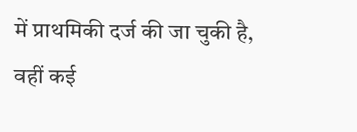में प्राथमिकी दर्ज की जा चुकी है, वहीं कई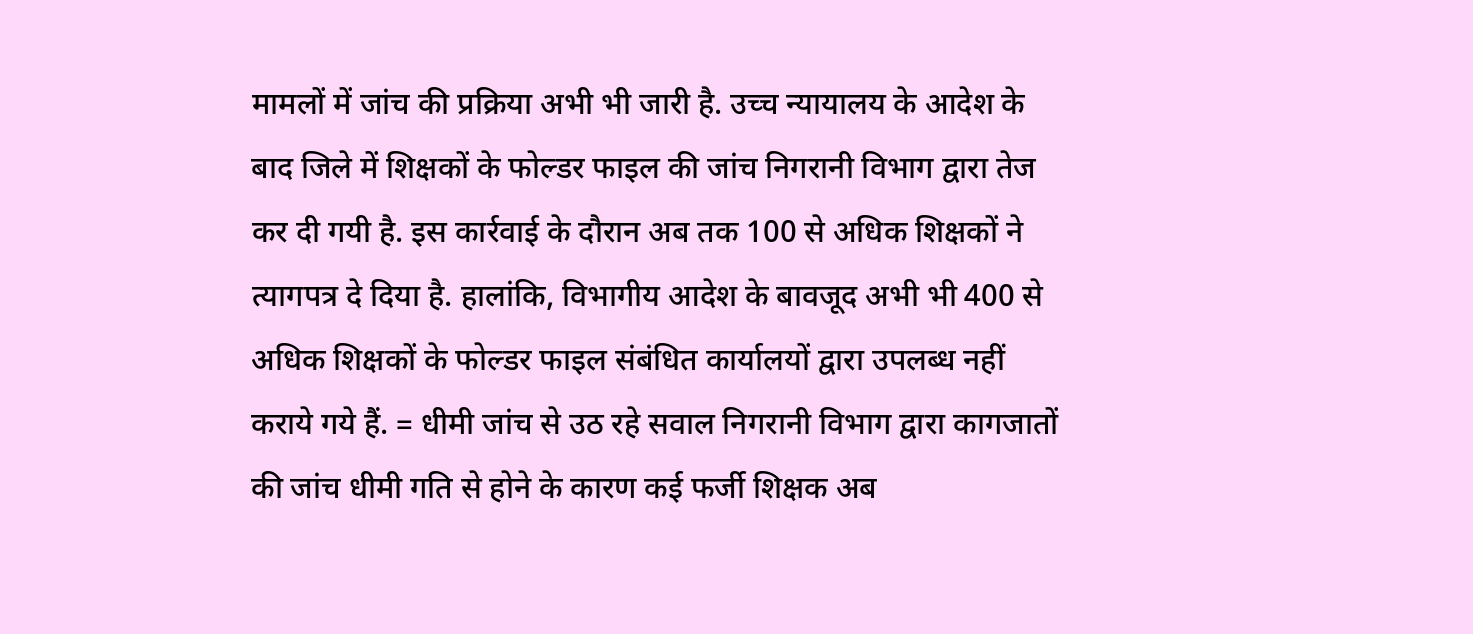मामलों में जांच की प्रक्रिया अभी भी जारी है. उच्च न्यायालय के आदेश के बाद जिले में शिक्षकों के फोल्डर फाइल की जांच निगरानी विभाग द्वारा तेज कर दी गयी है. इस कार्रवाई के दौरान अब तक 100 से अधिक शिक्षकों ने त्यागपत्र दे दिया है. हालांकि, विभागीय आदेश के बावजूद अभी भी 400 से अधिक शिक्षकों के फोल्डर फाइल संबंधित कार्यालयों द्वारा उपलब्ध नहीं कराये गये हैं. = धीमी जांच से उठ रहे सवाल निगरानी विभाग द्वारा कागजातों की जांच धीमी गति से होने के कारण कई फर्जी शिक्षक अब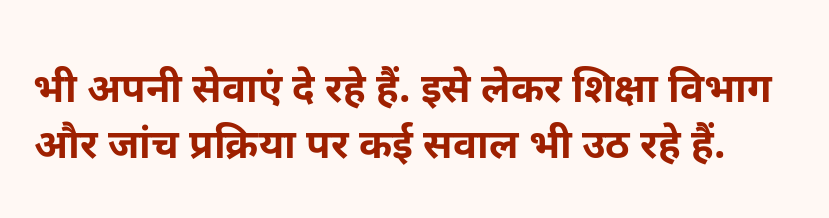भी अपनी सेवाएं दे रहे हैं. इसे लेकर शिक्षा विभाग और जांच प्रक्रिया पर कई सवाल भी उठ रहे हैं.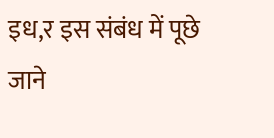इध,र इस संबंध में पूछे जाने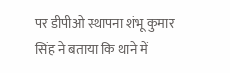पर डीपीओ स्थापना शंभू कुमार सिंह ने बताया कि थाने में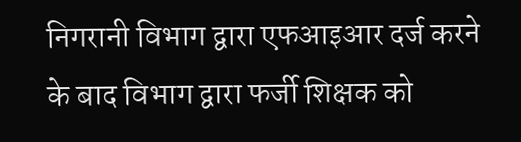निगरानी विभाग द्वारा एफआइआर दर्ज करने के बाद विभाग द्वारा फर्जी शिक्षक को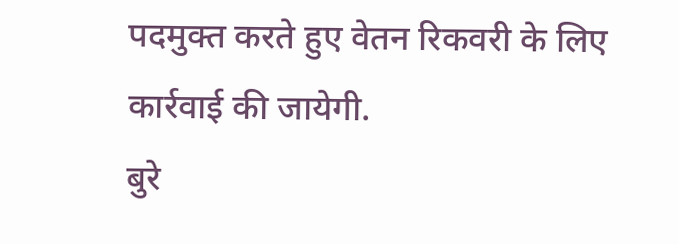पदमुक्त करते हुए वेतन रिकवरी के लिए कार्रवाई की जायेगी.
बुरे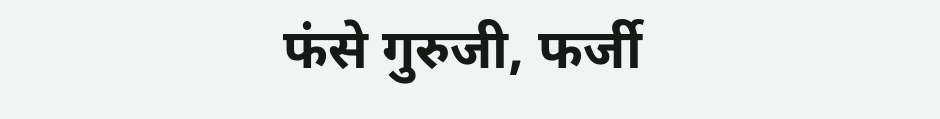फंसे गुरुजी, फर्जी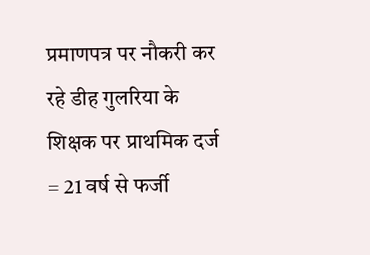प्रमाणपत्र पर नौकरी कर रहे डीह गुलरिया के शिक्षक पर प्राथमिक दर्ज
= 21 वर्ष से फर्जी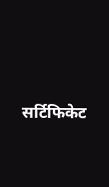सर्टिफिकेट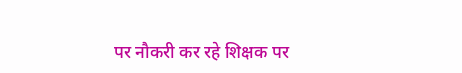पर नौकरी कर रहे शिक्षक पर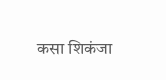कसा शिकंजा